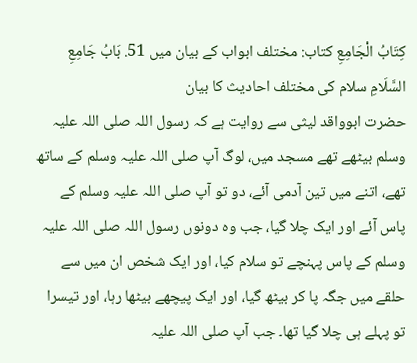كِتَابُ الْجَامِعِ کتاب: مختلف ابواب کے بیان میں 51. بَابُ جَامِعِ السَّلَامِ سلام کی مختلف احادیث کا بیان
حضرت ابوواقد لیثی سے روایت ہے کہ رسول اللہ صلی اللہ علیہ وسلم بیٹھے تھے مسجد میں، لوگ آپ صلی اللہ علیہ وسلم کے ساتھ تھے، اتنے میں تین آدمی آئے، دو تو آپ صلی اللہ علیہ وسلم کے پاس آئے اور ایک چلا گیا، جب وہ دونوں رسول اللہ صلی اللہ علیہ وسلم کے پاس پہنچے تو سلام کیا، اور ایک شخص ان میں سے حلقے میں جگہ پا کر بیٹھ گیا، اور ایک پیچھے بیٹھا رہا، اور تیسرا تو پہلے ہی چلا گیا تھا۔ جب آپ صلی اللہ علیہ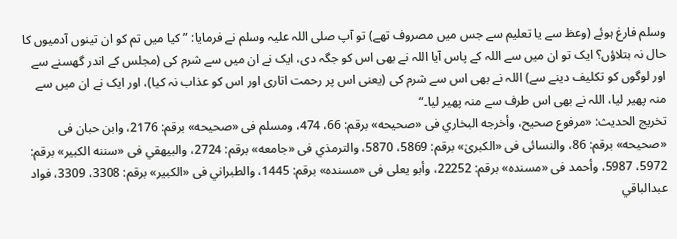وسلم فارغ ہوئے (وعظ سے یا تعلیم سے جس میں مصروف تھے) تو آپ صلی اللہ علیہ وسلم نے فرمایا: ”کیا میں تم کو ان تینوں آدمیوں کا حال نہ بتلاؤں؟ ایک تو ان میں سے اللہ کے پاس آیا اللہ نے بھی اس کو جگہ دی، ایک نے ان میں سے شرم کی (مجلس کے اندر گھسنے سے اور لوگوں کو تکلیف دینے سے) اللہ نے بھی اس سے شرم کی (یعنی اس پر رحمت اتاری اور اس کو عذاب نہ کیا)، اور ایک نے ان میں سے منہ پھیر لیا، اللہ نے بھی اس طرف سے منہ پھیر لیا۔“
تخریج الحدیث: «مرفوع صحيح، وأخرجه البخاري فى «صحيحه» برقم: 66، 474، ومسلم فى «صحيحه» برقم: 2176، وابن حبان فى «صحيحه» برقم: 86، والنسائی فى «الكبریٰ» برقم: 5869، 5870، والترمذي فى «جامعه» برقم: 2724، والبيهقي فى «سننه الكبير» برقم: 5972، 5987، وأحمد فى «مسنده» برقم: 22252، وأبو يعلى فى «مسنده» برقم: 1445، والطبراني فى «الكبير» برقم: 3308، 3309، فواد عبدالباقي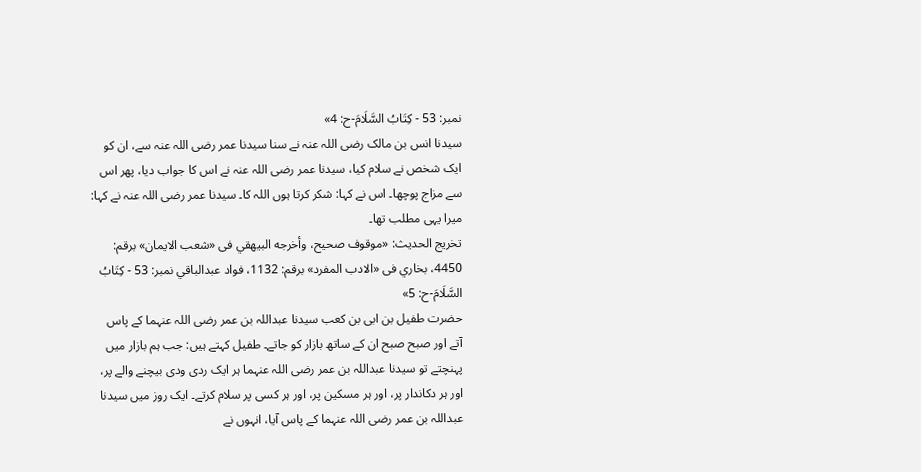نمبر: 53 - كِتَابُ السَّلَامَ-ح: 4»
سیدنا انس بن مالک رضی اللہ عنہ نے سنا سیدنا عمر رضی اللہ عنہ سے، ان کو ایک شخص نے سلام کیا، سیدنا عمر رضی اللہ عنہ نے اس کا جواب دیا، پھر اس سے مزاج پوچھا۔ اس نے کہا: شکر کرتا ہوں اللہ کا۔ سیدنا عمر رضی اللہ عنہ نے کہا: میرا یہی مطلب تھا۔
تخریج الحدیث: «موقوف صحيح، وأخرجه البيهقي فى «شعب الايمان» برقم: 4450، بخاري فى «الادب المفرد» برقم: 1132، فواد عبدالباقي نمبر: 53 - كِتَابُ السَّلَامَ-ح: 5»
حضرت طفیل بن ابی بن کعب سیدنا عبداللہ بن عمر رضی اللہ عنہما کے پاس آتے اور صبح صبح ان کے ساتھ بازار کو جاتے۔ طفیل کہتے ہیں: جب ہم بازار میں پہنچتے تو سیدنا عبداللہ بن عمر رضی اللہ عنہما ہر ایک ردی ودی بیچنے والے پر، اور ہر دکاندار پر، اور ہر مسکین پر، اور ہر کسی پر سلام کرتے۔ ایک روز میں سیدنا عبداللہ بن عمر رضی اللہ عنہما کے پاس آیا، انہوں نے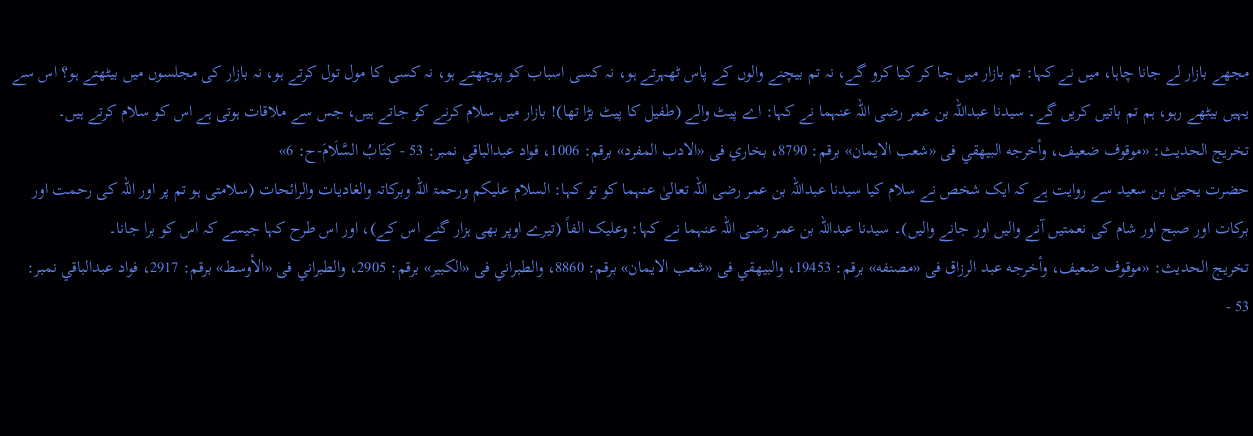مجھے بازار لے جانا چاہا، میں نے کہا: تم بازار میں جا کر کیا کرو گے، نہ تم بیچنے والوں کے پاس ٹھہرتے ہو، نہ کسی اسباب کو پوچھتے ہو، نہ کسی کا مول تول کرتے ہو، نہ بازار کی مجلسوں میں بیٹھتے ہو؟ اس سے یہیں بیٹھے رہو، ہم تم باتیں کریں گے۔ سیدنا عبداللہ بن عمر رضی اللہ عنہما نے کہا: اے پیٹ والے (طفیل کا پیٹ بڑا تھا)! بازار میں سلام کرنے کو جاتے ہیں، جس سے ملاقات ہوتی ہے اس کو سلام کرتے ہیں۔
تخریج الحدیث: «موقوف ضعيف، وأخرجه البيهقي فى «شعب الايمان» برقم: 8790، بخاري فى «الادب المفرد» برقم: 1006، فواد عبدالباقي نمبر: 53 - كِتَابُ السَّلَامَ-ح: 6»
حضرت یحییٰ بن سعید سے روایت ہے کہ ایک شخص نے سلام کیا سیدنا عبداللہ بن عمر رضی اللہ تعالیٰ عنہما کو تو کہا: السلام علیکم ورحمۃ اللہ وبرکاتہ والغادیات والرائحات (سلامتی ہو تم پر اور اللہ کی رحمت اور برکات اور صبح اور شام کی نعمتیں آنے والیں اور جانے والیں)۔ سیدنا عبداللہ بن عمر رضی اللہ عنہما نے کہا: وعلیک الفاً (تیرے اوپر بھی ہزار گنے اس کے)، اور اس طرح کہا جیسے کہ اس کو برا جانا۔
تخریج الحدیث: «موقوف ضعيف، وأخرجه عبد الرزاق فى «مصنفه» برقم: 19453، والبيهقي فى «شعب الايمان» برقم: 8860، والطبراني فى «الكبير» برقم: 2905، والطبراني فى «الأوسط» برقم: 2917، فواد عبدالباقي نمبر: 53 -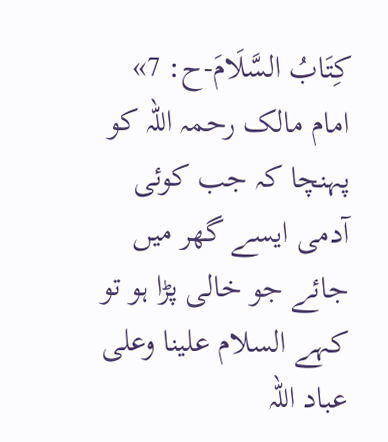كِتَابُ السَّلَامَ-ح: 7»
امام مالک رحمہ اللہ کو پہنچا کہ جب کوئی آدمی ایسے گھر میں جائے جو خالی پڑا ہو تو کہے السلام علینا وعلی عباد اللہ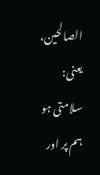الصالحین، یعنی: سلامتی ہو ہم پر اور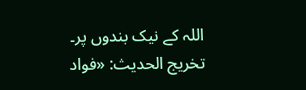اللہ کے نیک بندوں پر۔
تخریج الحدیث: «فواد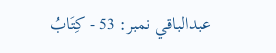عبدالباقي نمبر: 53 - كِتَابُ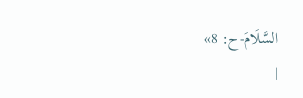السَّلَامَ-ح: 8»
|